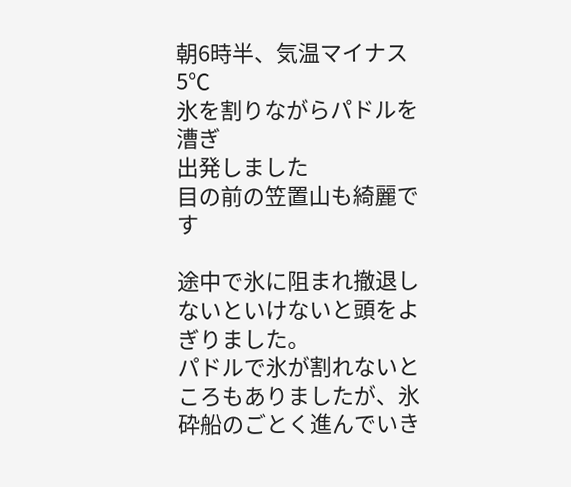朝6時半、気温マイナス5℃
氷を割りながらパドルを漕ぎ
出発しました
目の前の笠置山も綺麗です

途中で氷に阻まれ撤退しないといけないと頭をよぎりました。
パドルで氷が割れないところもありましたが、氷砕船のごとく進んでいき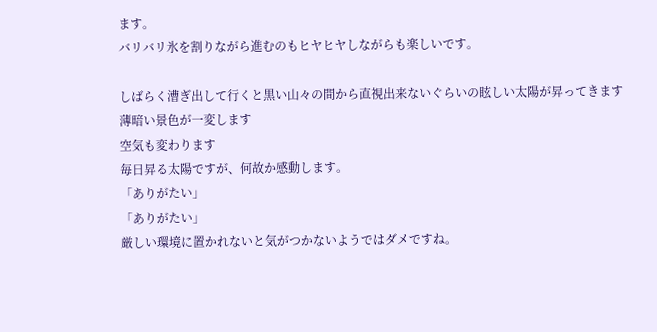ます。
バリバリ氷を割りながら進むのもヒヤヒヤしながらも楽しいです。

しばらく漕ぎ出して行くと黒い山々の間から直視出来ないぐらいの眩しい太陽が昇ってきます
薄暗い景色が一変します
空気も変わります
毎日昇る太陽ですが、何故か感動します。
「ありがたい」
「ありがたい」
厳しい環境に置かれないと気がつかないようではダメですね。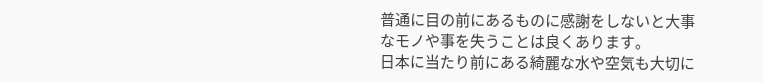普通に目の前にあるものに感謝をしないと大事なモノや事を失うことは良くあります。
日本に当たり前にある綺麗な水や空気も大切に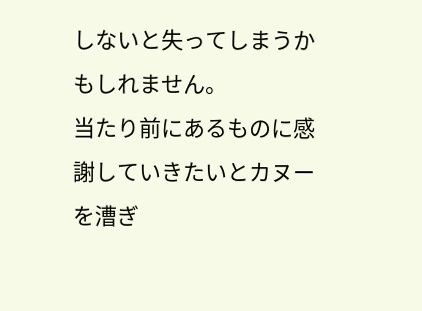しないと失ってしまうかもしれません。
当たり前にあるものに感謝していきたいとカヌーを漕ぎ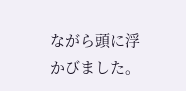ながら頭に浮かびました。